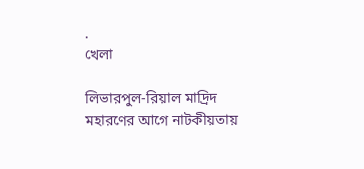.
খেলা

লিভারপুল-রিয়াল মাদ্রিদ মহারণের আগে নাটকীয়তায়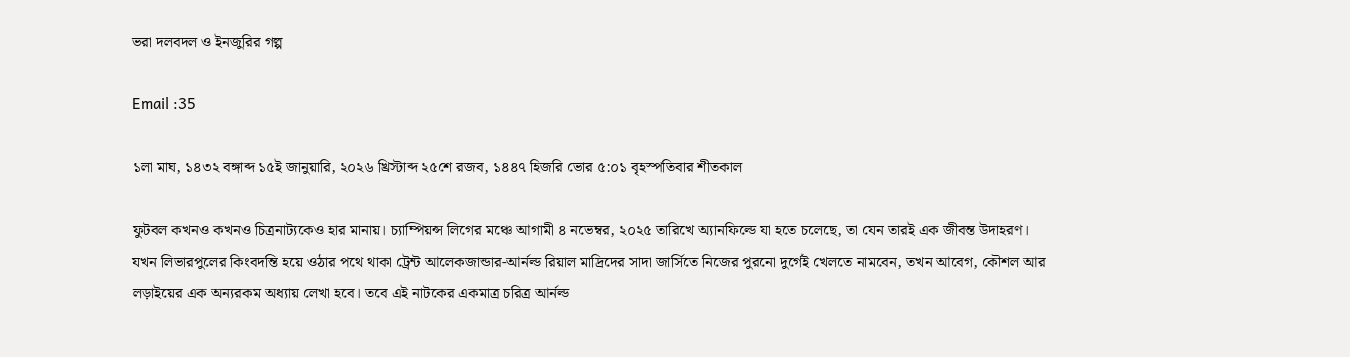ভরা দলবদল ও ইনজুরির গল্প

Email :35

১লা মাঘ, ১৪৩২ বঙ্গাব্দ ১৫ই জানুয়ারি, ২০২৬ খ্রিস্টাব্দ ২৫শে রজব, ১৪৪৭ হিজরি ভোর ৫:০১ বৃহস্পতিবার শীতকাল

ফুটবল কখনও কখনও চিত্রনাট্যকেও হার মানায়। চ্যাম্পিয়ন্স লিগের মঞ্চে আগামী ৪ নভেম্বর, ২০২৫ তারিখে অ্যানফিল্ডে যা হতে চলেছে, তা যেন তারই এক জীবন্ত উদাহরণ। যখন লিভারপুলের কিংবদন্তি হয়ে ওঠার পথে থাকা ট্রেন্ট আলেকজান্ডার-আর্নল্ড রিয়াল মাদ্রিদের সাদা জার্সিতে নিজের পুরনো দুর্গেই খেলতে নামবেন, তখন আবেগ, কৌশল আর লড়াইয়ের এক অন্যরকম অধ্যায় লেখা হবে। তবে এই নাটকের একমাত্র চরিত্র আর্নল্ড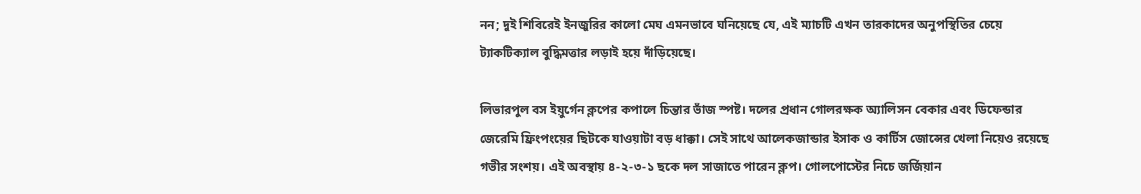নন; দুই শিবিরেই ইনজুরির কালো মেঘ এমনভাবে ঘনিয়েছে যে, এই ম্যাচটি এখন তারকাদের অনুপস্থিতির চেয়ে ট্যাকটিক্যাল বুদ্ধিমত্তার লড়াই হয়ে দাঁড়িয়েছে।

লিভারপুল বস ইয়ুর্গেন ক্লপের কপালে চিন্তার ভাঁজ স্পষ্ট। দলের প্রধান গোলরক্ষক অ্যালিসন বেকার এবং ডিফেন্ডার জেরেমি ফ্রিংপংয়ের ছিটকে যাওয়াটা বড় ধাক্কা। সেই সাথে আলেকজান্ডার ইসাক ও কার্টিস জোন্সের খেলা নিয়েও রয়েছে গভীর সংশয়। এই অবস্থায় ৪-২-৩-১ ছকে দল সাজাতে পারেন ক্লপ। গোলপোস্টের নিচে জর্জিয়ান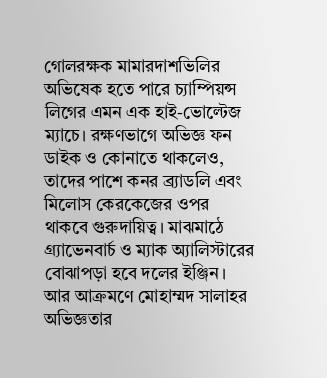গোলরক্ষক মামারদাশভিলির অভিষেক হতে পারে চ্যাম্পিয়ন্স লিগের এমন এক হাই-ভোল্টেজ ম্যাচে। রক্ষণভাগে অভিজ্ঞ ফন ডাইক ও কোনাতে থাকলেও, তাদের পাশে কনর ব্র্যাডলি এবং মিলোস কেরকেজের ওপর থাকবে গুরুদায়িত্ব। মাঝমাঠে গ্র্যাভেনবার্চ ও ম্যাক অ্যালিস্টারের বোঝাপড়া হবে দলের ইঞ্জিন। আর আক্রমণে মোহাম্মদ সালাহর অভিজ্ঞতার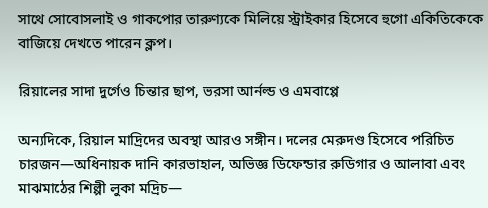সাথে সোবোসলাই ও গাকপোর তারুণ্যকে মিলিয়ে স্ট্রাইকার হিসেবে হুগো একিতিকেকে বাজিয়ে দেখতে পারেন ক্লপ।

রিয়ালের সাদা দুর্গেও চিন্তার ছাপ, ভরসা আর্নল্ড ও এমবাপ্পে

অন্যদিকে, রিয়াল মাদ্রিদের অবস্থা আরও সঙ্গীন। দলের মেরুদণ্ড হিসেবে পরিচিত চারজন—অধিনায়ক দানি কারভাহাল, অভিজ্ঞ ডিফেন্ডার রুডিগার ও আলাবা এবং মাঝমাঠের শিল্পী লুকা মদ্রিচ—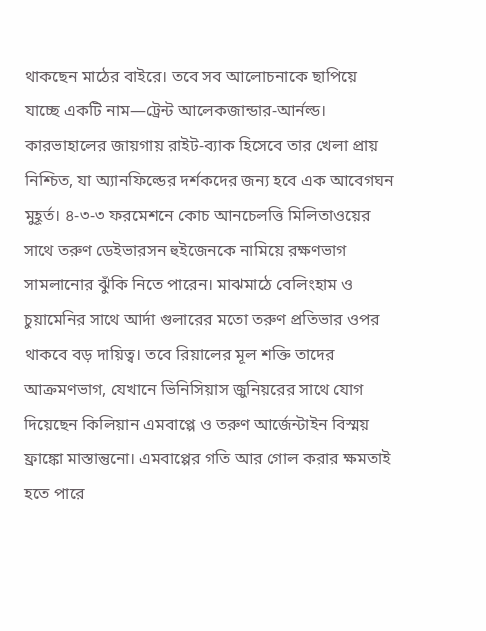থাকছেন মাঠের বাইরে। তবে সব আলোচনাকে ছাপিয়ে যাচ্ছে একটি নাম—ট্রেন্ট আলেকজান্ডার-আর্নল্ড। কারভাহালের জায়গায় রাইট-ব্যাক হিসেবে তার খেলা প্রায় নিশ্চিত, যা অ্যানফিল্ডের দর্শকদের জন্য হবে এক আবেগঘন মুহূর্ত। ৪-৩-৩ ফরমেশনে কোচ আনচেলত্তি মিলিতাওয়ের সাথে তরুণ ডেইভারসন হুইজেনকে নামিয়ে রক্ষণভাগ সামলানোর ঝুঁকি নিতে পারেন। মাঝমাঠে বেলিংহাম ও চুয়ামেনির সাথে আর্দা গুলারের মতো তরুণ প্রতিভার ওপর থাকবে বড় দায়িত্ব। তবে রিয়ালের মূল শক্তি তাদের আক্রমণভাগ, যেখানে ভিনিসিয়াস জুনিয়রের সাথে যোগ দিয়েছেন কিলিয়ান এমবাপ্পে ও তরুণ আর্জেন্টাইন বিস্ময় ফ্রাঙ্কো মাস্তান্তুনো। এমবাপ্পের গতি আর গোল করার ক্ষমতাই হতে পারে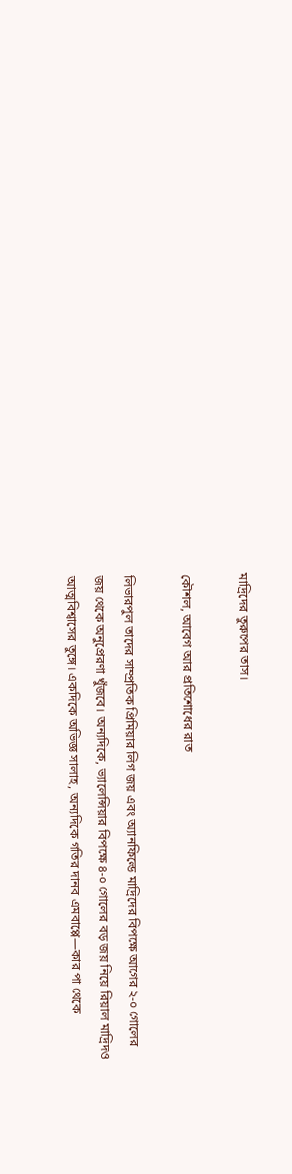মাদ্রিদের তুরুপের তাস।

কৌশল, আবেগ আর প্রতিশোধের রাত

লিভারপুল তাদের সাম্প্রতিক প্রিমিয়ার লিগ জয় এবং অ্যানফিল্ডে মাদ্রিদের বিপক্ষে আগের ২-০ গোলের জয় থেকে অনুপ্রেরণা খুঁজবে। অন্যদিকে, ভ্যালেন্সিয়ার বিপক্ষে ৪-০ গোলের বড় জয় নিয়ে রিয়াল মাদ্রিদও আত্মবিশ্বাসের তুঙ্গে। একদিকে অভিজ্ঞ সালাহ, অন্যদিকে গতির দানব এমবাপ্পে—কার পা থেকে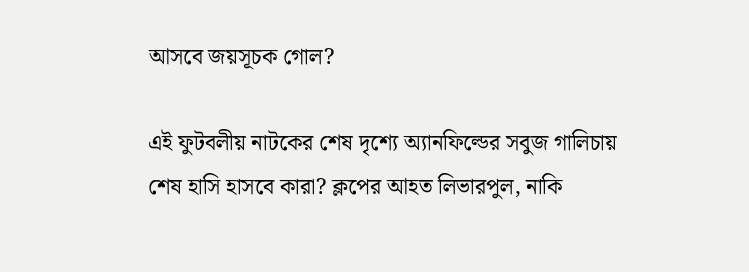আসবে জয়সূচক গোল?

এই ফুটবলীয় নাটকের শেষ দৃশ্যে অ্যানফিল্ডের সবুজ গালিচায় শেষ হাসি হাসবে কারা? ক্লপের আহত লিভারপুল, নাকি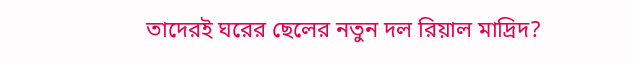তাদেরই ঘরের ছেলের নতুন দল রিয়াল মাদ্রিদ?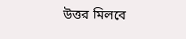উত্তর মিলবে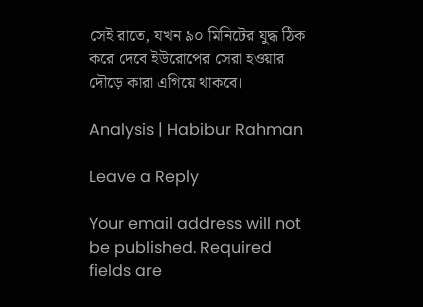সেই রাতে, যখন ৯০ মিনিটের যুদ্ধ ঠিক করে দেবে ইউরোপের সেরা হওয়ার দৌড়ে কারা এগিয়ে থাকবে।

Analysis | Habibur Rahman

Leave a Reply

Your email address will not be published. Required fields are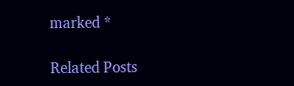marked *

Related Posts